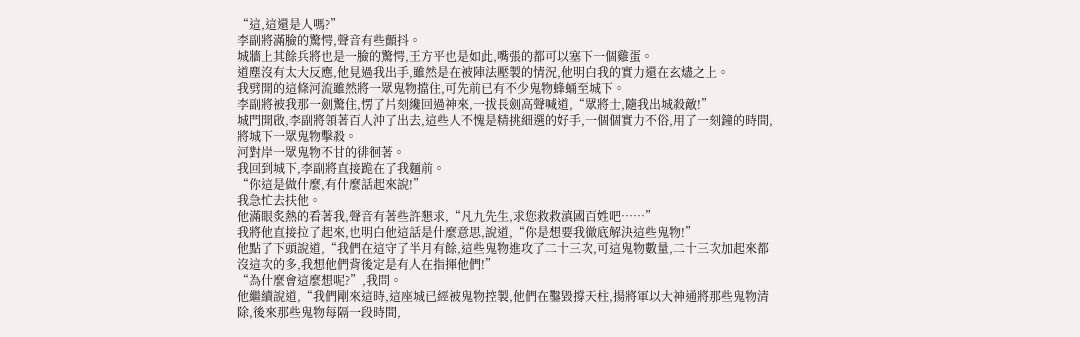“這,這還是人嗎?”
李副將滿臉的驚愕,聲音有些顫抖。
城牆上其餘兵將也是一臉的驚愕,王方平也是如此,嘴張的都可以塞下一個雞蛋。
道塵沒有太大反應,他見過我出手,雖然是在被陣法壓製的情況,他明白我的實力還在玄燼之上。
我劈開的這條河流雖然將一眾鬼物擋住,可先前已有不少鬼物蜂蛹至城下。
李副將被我那一劍驚住,愣了片刻纔回過神來,一拔長劍高聲喊道,“眾將士,隨我出城殺敵!”
城門開啟,李副將領著百人沖了出去,這些人不愧是精挑細選的好手,一個個實力不俗,用了一刻鐘的時間,將城下一眾鬼物擊殺。
河對岸一眾鬼物不甘的徘徊著。
我回到城下,李副將直接跪在了我麵前。
“你這是做什麼,有什麼話起來說!”
我急忙去扶他。
他滿眼炙熱的看著我,聲音有著些許懇求,“凡九先生,求您救救滇國百姓吧……”
我將他直接拉了起來,也明白他這話是什麼意思,說道,“你是想要我徹底解決這些鬼物!”
他點了下頭說道,“我們在這守了半月有餘,這些鬼物進攻了二十三次,可這鬼物數量,二十三次加起來都沒這次的多,我想他們背後定是有人在指揮他們!”
“為什麼會這麼想呢?”,我問。
他繼續說道,“我們剛來這時,這座城已經被鬼物控製,他們在鑿毀撐天柱,揚將軍以大神通將那些鬼物清除,後來那些鬼物每隔一段時間,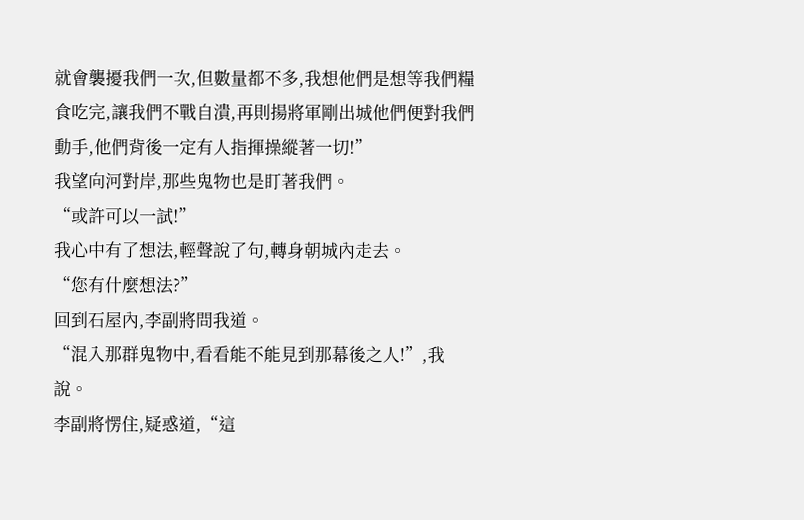就會襲擾我們一次,但數量都不多,我想他們是想等我們糧食吃完,讓我們不戰自潰,再則揚將軍剛出城他們便對我們動手,他們背後一定有人指揮操縱著一切!”
我望向河對岸,那些鬼物也是盯著我們。
“或許可以一試!”
我心中有了想法,輕聲說了句,轉身朝城內走去。
“您有什麼想法?”
回到石屋內,李副將問我道。
“混入那群鬼物中,看看能不能見到那幕後之人!”,我說。
李副將愣住,疑惑道,“這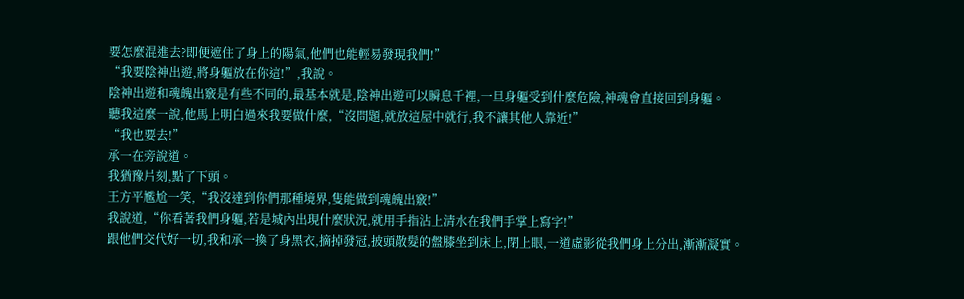要怎麼混進去?即便遮住了身上的陽氣,他們也能輕易發現我們!”
“我要陰神出遊,將身軀放在你這!”,我說。
陰神出遊和魂魄出竅是有些不同的,最基本就是,陰神出遊可以瞬息千裡,一旦身軀受到什麼危險,神魂會直接回到身軀。
聽我這麼一說,他馬上明白過來我要做什麼,“沒問題,就放這屋中就行,我不讓其他人靠近!”
“我也要去!”
承一在旁說道。
我猶豫片刻,點了下頭。
王方平尷尬一笑,“我沒達到你們那種境界,隻能做到魂魄出竅!”
我說道,“你看著我們身軀,若是城內出現什麼狀況,就用手指沾上清水在我們手掌上寫字!”
跟他們交代好一切,我和承一換了身黑衣,摘掉發冠,披頭散髮的盤膝坐到床上,閉上眼,一道虛影從我們身上分出,漸漸凝實。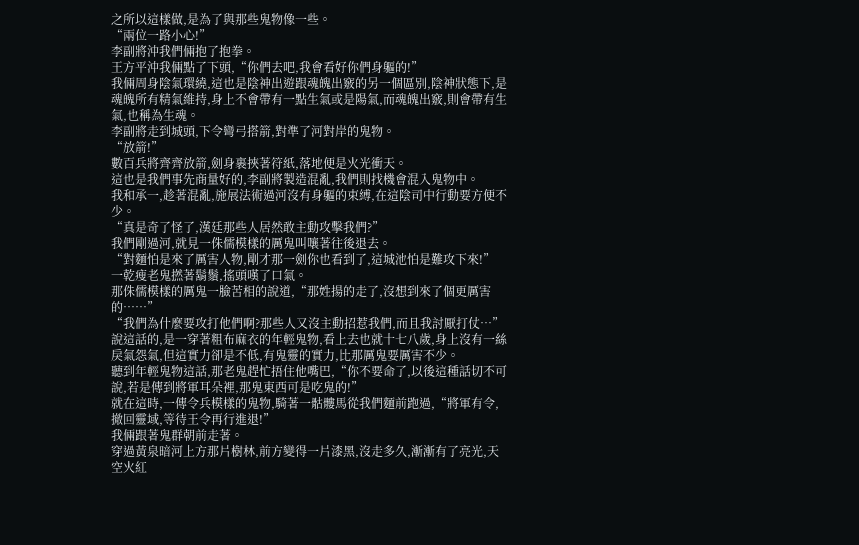之所以這樣做,是為了與那些鬼物像一些。
“兩位一路小心!”
李副將沖我們倆抱了抱拳。
王方平沖我倆點了下頭,“你們去吧,我會看好你們身軀的!”
我倆周身陰氣環繞,這也是陰神出遊跟魂魄出竅的另一個區別,陰神狀態下,是魂魄所有精氣維持,身上不會帶有一點生氣或是陽氣,而魂魄出竅,則會帶有生氣,也稱為生魂。
李副將走到城頭,下令彎弓搭箭,對準了河對岸的鬼物。
“放箭!”
數百兵將齊齊放箭,劍身裹挾著符紙,落地便是火光衝天。
這也是我們事先商量好的,李副將製造混亂,我們則找機會混入鬼物中。
我和承一,趁著混亂,施展法術過河沒有身軀的束縛,在這陰司中行動要方便不少。
“真是奇了怪了,漢廷那些人居然敢主動攻擊我們?”
我們剛過河,就見一侏儒模樣的厲鬼叫嚷著往後退去。
“對麵怕是來了厲害人物,剛才那一劍你也看到了,這城池怕是難攻下來!”
一乾瘦老鬼撚著鬍鬚,搖頭嘆了口氣。
那侏儒模樣的厲鬼一臉苦相的說道,“那姓揚的走了,沒想到來了個更厲害的……”
“我們為什麼要攻打他們啊?那些人又沒主動招惹我們,而且我討厭打仗…”
說這話的,是一穿著粗布麻衣的年輕鬼物,看上去也就十七八歲,身上沒有一絲戾氣怨氣,但這實力卻是不低,有鬼靈的實力,比那厲鬼要厲害不少。
聽到年輕鬼物這話,那老鬼趕忙捂住他嘴巴,“你不要命了,以後這種話切不可說,若是傳到將軍耳朵裡,那鬼東西可是吃鬼的!”
就在這時,一傳令兵模樣的鬼物,騎著一骷髏馬從我們麵前跑過,“將軍有令,撤回靈域,等待王令再行進退!”
我倆跟著鬼群朝前走著。
穿過黃泉暗河上方那片樹林,前方變得一片漆黑,沒走多久,漸漸有了亮光,天空火紅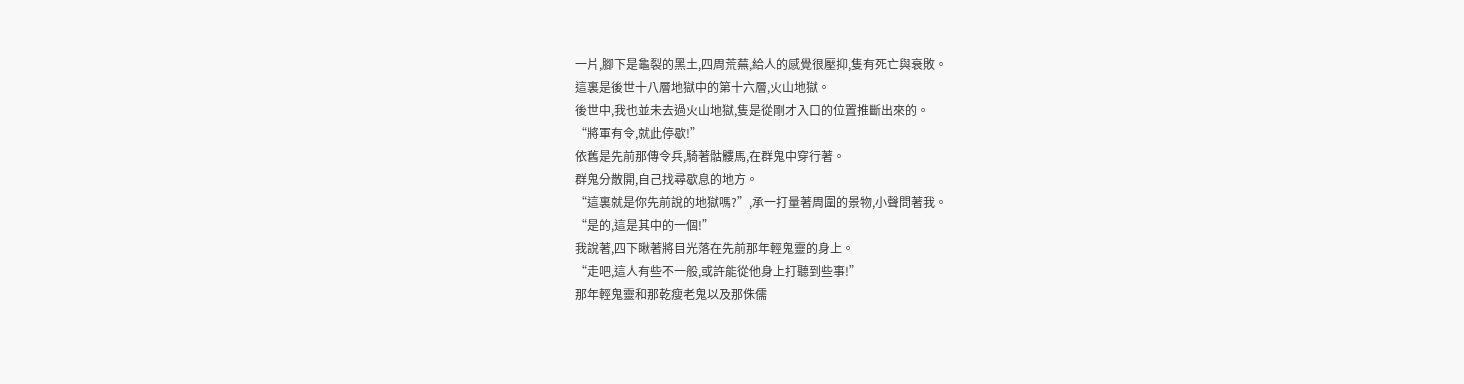一片,腳下是龜裂的黑土,四周荒蕪,給人的感覺很壓抑,隻有死亡與衰敗。
這裏是後世十八層地獄中的第十六層,火山地獄。
後世中,我也並未去過火山地獄,隻是從剛才入口的位置推斷出來的。
“將軍有令,就此停歇!”
依舊是先前那傳令兵,騎著骷髏馬,在群鬼中穿行著。
群鬼分散開,自己找尋歇息的地方。
“這裏就是你先前說的地獄嗎?”,承一打量著周圍的景物,小聲問著我。
“是的,這是其中的一個!”
我說著,四下瞅著將目光落在先前那年輕鬼靈的身上。
“走吧,這人有些不一般,或許能從他身上打聽到些事!”
那年輕鬼靈和那乾瘦老鬼以及那侏儒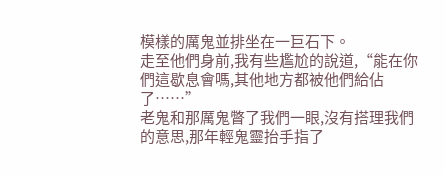模樣的厲鬼並排坐在一巨石下。
走至他們身前,我有些尷尬的說道,“能在你們這歇息會嗎,其他地方都被他們給佔了……”
老鬼和那厲鬼瞥了我們一眼,沒有搭理我們的意思,那年輕鬼靈抬手指了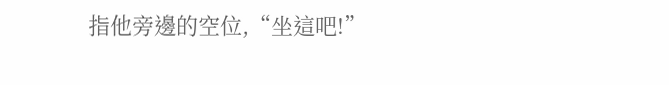指他旁邊的空位,“坐這吧!”